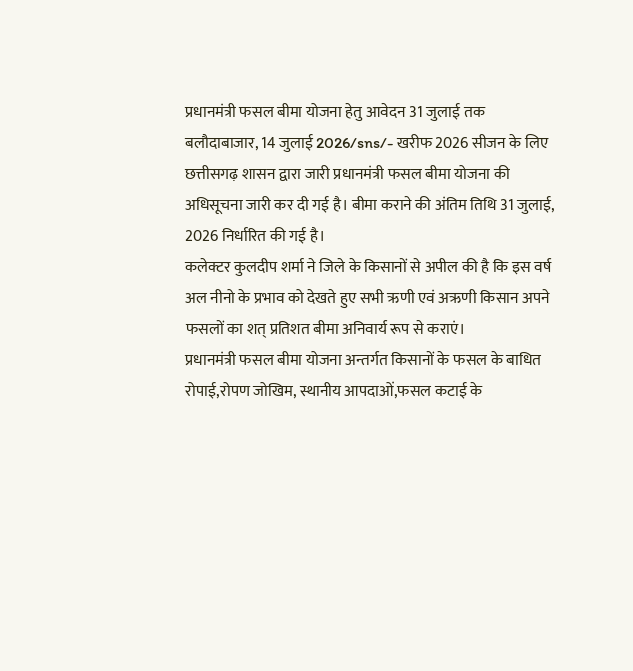प्रधानमंत्री फसल बीमा योजना हेतु आवेदन 31 जुलाई तक
बलौदाबाजार, 14 जुलाई 2026/sns/- खरीफ 2026 सीजन के लिए छत्तीसगढ़ शासन द्वारा जारी प्रधानमंत्री फसल बीमा योजना की अधिसूचना जारी कर दी गई है। बीमा कराने की अंतिम तिथि 31 जुलाई, 2026 निर्धारित की गई है।
कलेक्टर कुलदीप शर्मा ने जिले के किसानों से अपील की है कि इस वर्ष अल नीनो के प्रभाव को देखते हुए सभी ऋणी एवं अऋणी किसान अपने फसलों का शत् प्रतिशत बीमा अनिवार्य रूप से कराएं।
प्रधानमंत्री फसल बीमा योजना अन्तर्गत किसानों के फसल के बाधित रोपाई,रोपण जोखिम, स्थानीय आपदाओं,फसल कटाई के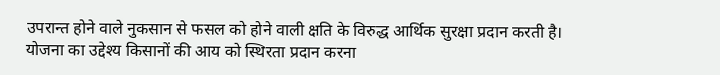उपरान्त होने वाले नुकसान से फसल को होने वाली क्षति के विरुद्ध आर्थिक सुरक्षा प्रदान करती है। योजना का उद्देश्य किसानों की आय को स्थिरता प्रदान करना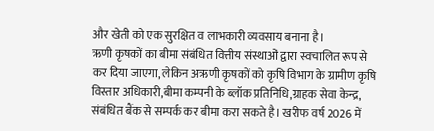और खेती को एक सुरक्षित व लाभकारी व्यवसाय बनाना है।
ऋणी कृषकों का बीमा संबंधित वित्तीय संस्थाओं द्वारा स्वचालित रूप से कर दिया जाएगा, लेकिन अऋणी कृषकों को कृषि विभाग के ग्रामीण कृषि विस्तार अधिकारी,बीमा कम्पनी के ब्लॉक प्रतिनिधि,ग्राहक सेवा केन्द्र, संबंधित बैंक से सम्पर्क कर बीमा करा सकते है। खरीफ वर्ष 2026 में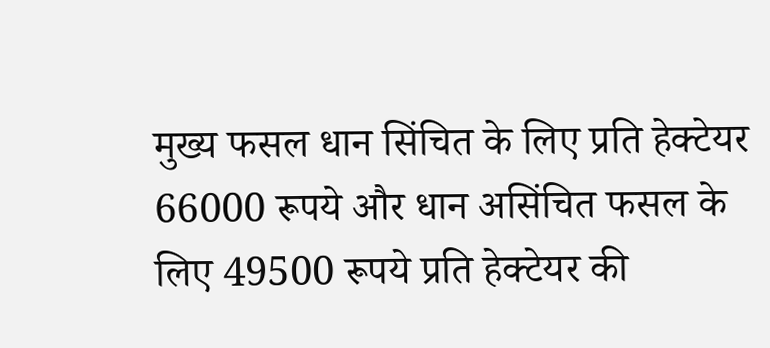मुख्य फसल धान सिंचित के लिए प्रति हेक्टेयर 66000 रूपये और धान असिंचित फसल के लिए 49500 रूपये प्रति हेक्टेयर की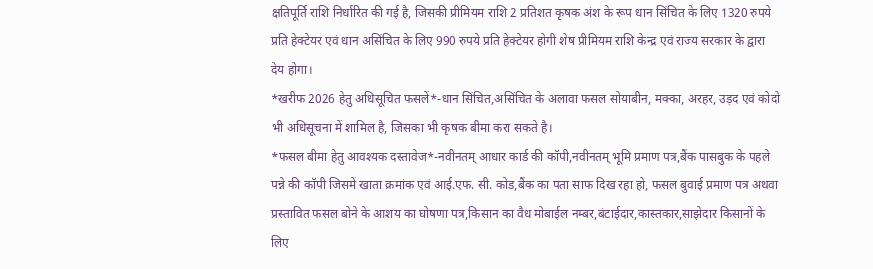क्षतिपूर्ति राशि निर्धारित की गई है, जिसकी प्रीमियम राशि 2 प्रतिशत कृषक अंश के रूप धान सिंचित के लिए 1320 रुपये प्रति हेक्टेयर एवं धान असिंचित के लिए 990 रुपये प्रति हेक्टेयर होगी शेष प्रीमियम राशि केन्द्र एवं राज्य सरकार के द्वारा देय होगा।
*खरीफ 2026 हेतु अधिसूचित फसलें*-धान सिंचित,असिंचित के अलावा फसल सोयाबीन, मक्का, अरहर, उड़द एवं कोदो भी अधिसूचना में शामिल है, जिसका भी कृषक बीमा करा सकते है।
*फसल बीमा हेतु आवश्यक दस्तावेज*-नवीनतम् आधार कार्ड की कॉपी,नवीनतम् भूमि प्रमाण पत्र,बैंक पासबुक के पहले पन्ने की कॉपी जिसमें खाता क्रमांक एवं आई.एफ. सी. कोड,बैंक का पता साफ दिख रहा हो, फसल बुवाई प्रमाण पत्र अथवा प्रस्तावित फसल बोने के आशय का घोषणा पत्र,किसान का वैध मोबाईल नम्बर,बंटाईदार,कास्तकार,साझेदार किसानों के लिए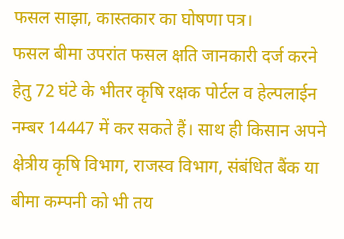फसल साझा, कास्तकार का घोषणा पत्र।
फसल बीमा उपरांत फसल क्षति जानकारी दर्ज करने हेतु 72 घंटे के भीतर कृषि रक्षक पोर्टल व हेल्पलाईन नम्बर 14447 में कर सकते हैं। साथ ही किसान अपने क्षेत्रीय कृषि विभाग, राजस्व विभाग, संबंधित बैंक या बीमा कम्पनी को भी तय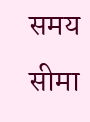समय सीमा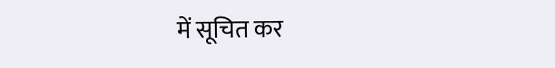में सूचित कर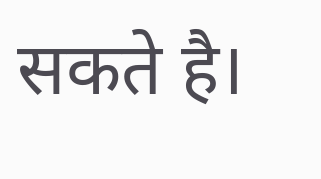सकते है।